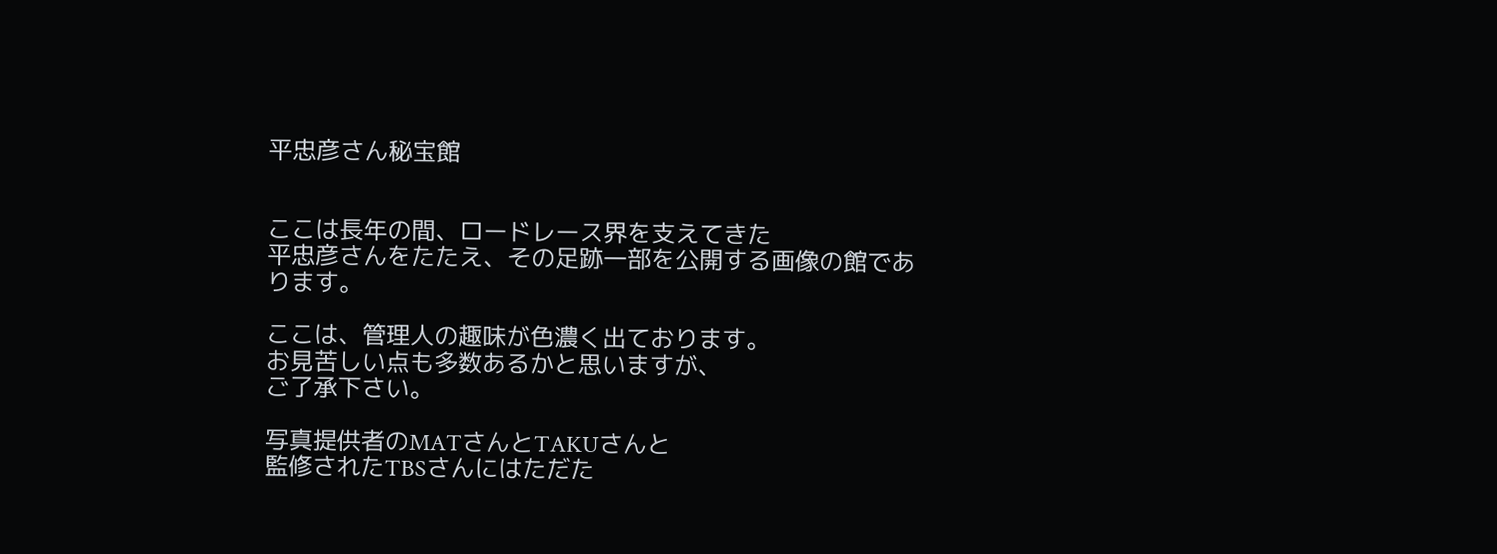平忠彦さん秘宝館


ここは長年の間、ロードレース界を支えてきた
平忠彦さんをたたえ、その足跡一部を公開する画像の館であります。

ここは、管理人の趣味が色濃く出ております。
お見苦しい点も多数あるかと思いますが、
ご了承下さい。

写真提供者のMATさんとTAKUさんと
監修されたTBSさんにはただた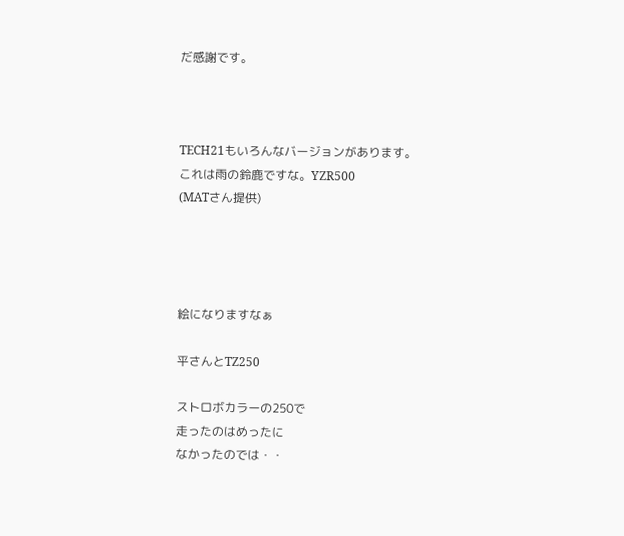だ感謝です。



TECH21もいろんなバージョンがあります。
これは雨の鈴鹿ですな。YZR500
(MATさん提供)




絵になりますなぁ

平さんとTZ250

ストロボカラーの250で
走ったのはめったに
なかったのでは・・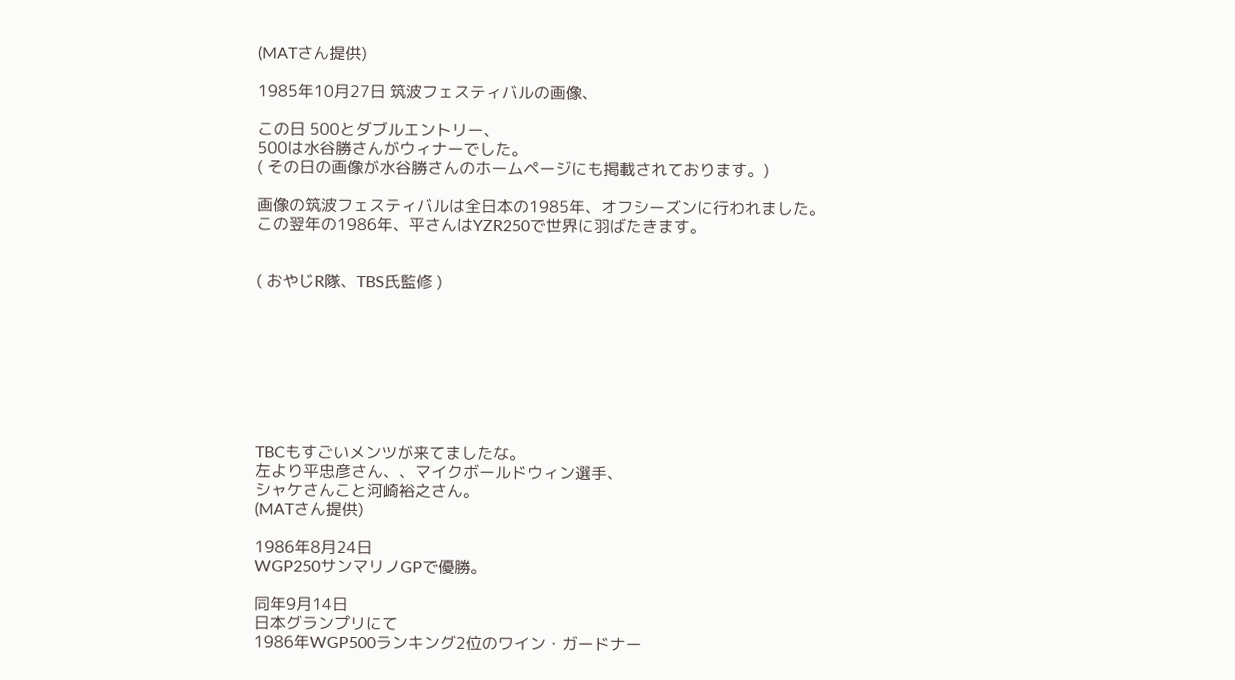(MATさん提供)

1985年10月27日 筑波フェスティバルの画像、

この日 500とダブルエントリー、
500は水谷勝さんがウィナーでした。
( その日の画像が水谷勝さんのホームページにも掲載されております。)

画像の筑波フェスティバルは全日本の1985年、オフシーズンに行われました。
この翌年の1986年、平さんはYZR250で世界に羽ばたきます。


( おやじR隊、TBS氏監修 )








TBCもすごいメンツが来てましたな。
左より平忠彦さん、、マイクボールドウィン選手、
シャケさんこと河崎裕之さん。
(MATさん提供)

1986年8月24日
WGP250サンマリノGPで優勝。

同年9月14日
日本グランプリにて
1986年WGP500ランキング2位のワイン・ガードナー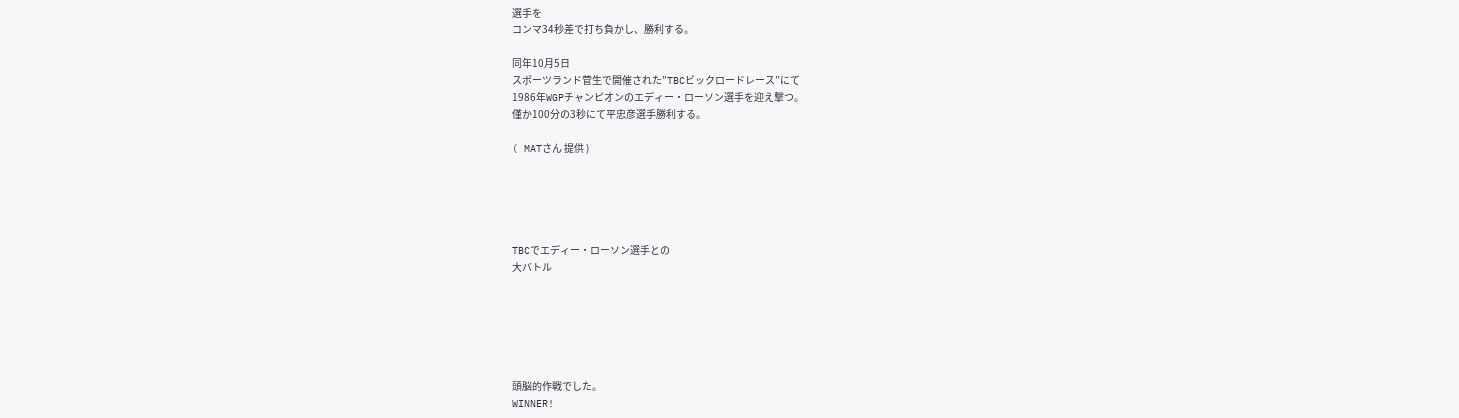選手を
コンマ34秒差で打ち負かし、勝利する。

同年10月5日
スポーツランド菅生で開催された”TBCビックロードレース”にて
1986年WGPチャンピオンのエディー・ローソン選手を迎え撃つ。
僅か100分の3秒にて平忠彦選手勝利する。

( MATさん 提供 )





TBCでエディー・ローソン選手との
大バトル






頭脳的作戦でした。
WINNER!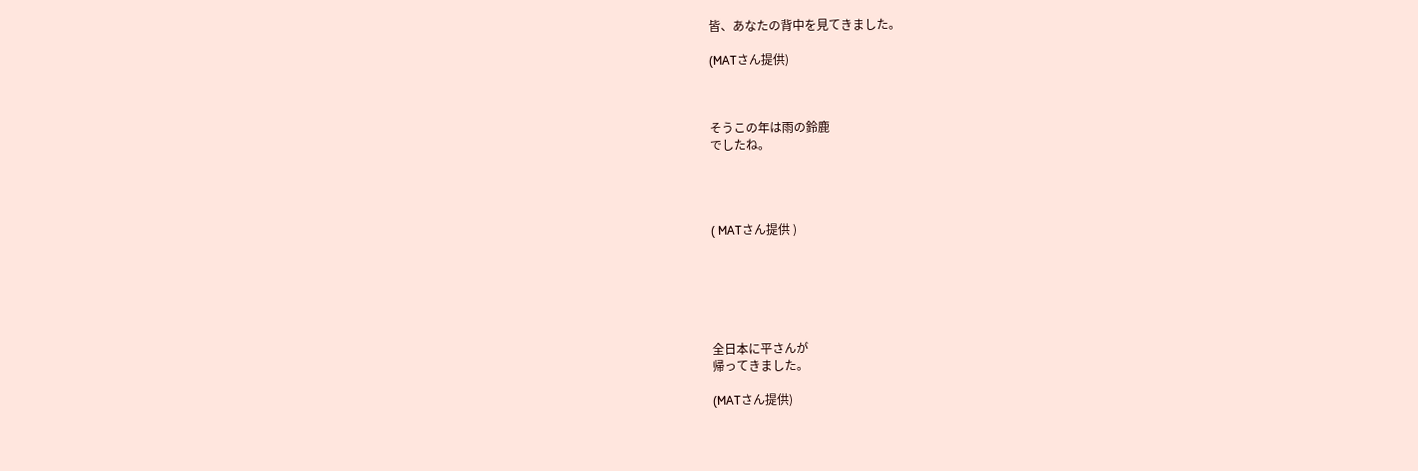皆、あなたの背中を見てきました。

(MATさん提供)



そうこの年は雨の鈴鹿
でしたね。




( MATさん提供 )






全日本に平さんが
帰ってきました。

(MATさん提供)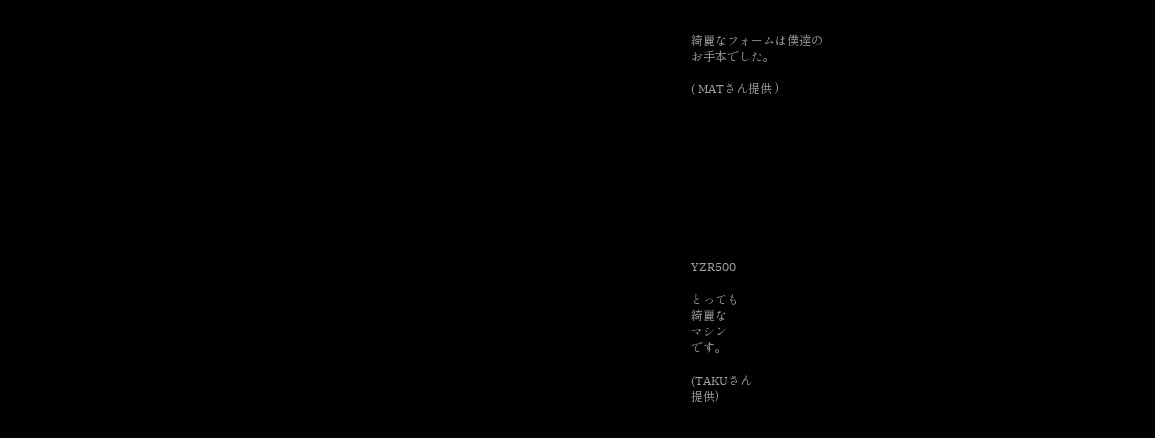綺麗なフォームは僕達の
お手本でした。

( MATさん提供 )










YZR500

とっても
綺麗な
マシン
です。

(TAKUさん
提供)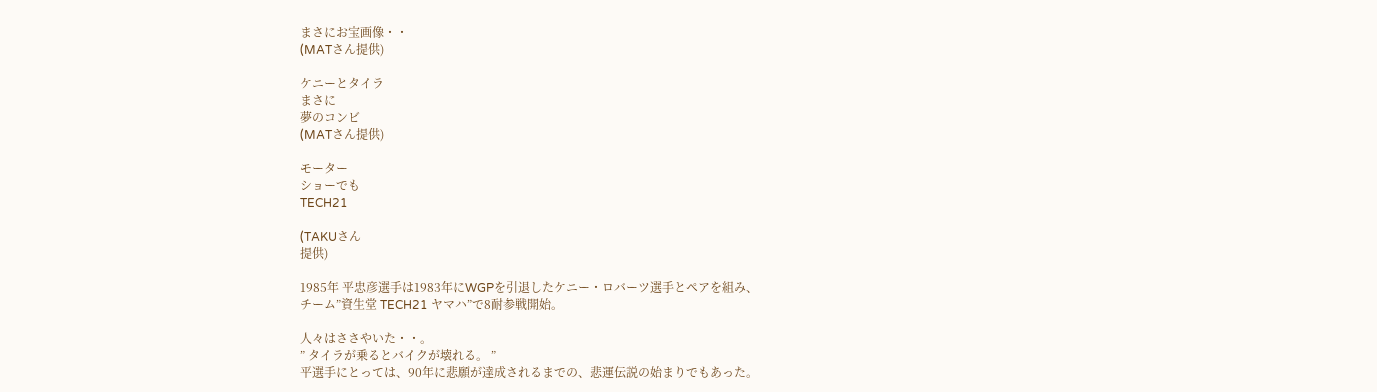まさにお宝画像・・
(MATさん提供)

ケニーとタイラ
まさに
夢のコンビ
(MATさん提供)

モーター
ショーでも
TECH21

(TAKUさん
提供)

1985年 平忠彦選手は1983年にWGPを引退したケニー・ロバーツ選手とペアを組み、
チーム”資生堂 TECH21 ヤマハ”で8耐参戦開始。

人々はささやいた・・。
” タイラが乗るとバイクが壊れる。 ”
平選手にとっては、90年に悲願が達成されるまでの、悲運伝説の始まりでもあった。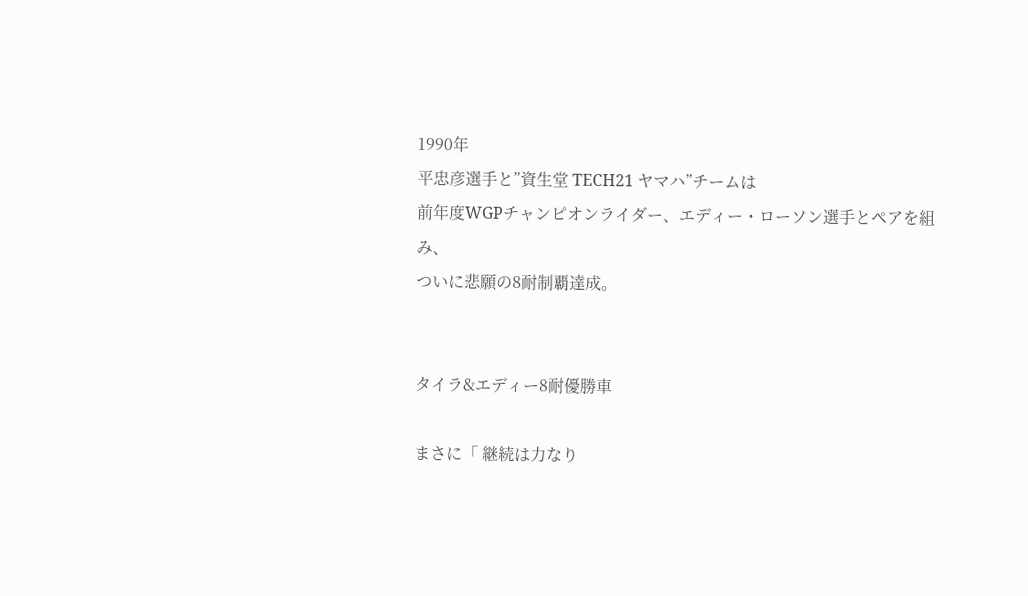1990年
平忠彦選手と”資生堂 TECH21 ヤマハ”チームは
前年度WGPチャンピオンライダー、エディー・ローソン選手とペアを組み、
ついに悲願の8耐制覇達成。


タイラ&エディー8耐優勝車

まさに「 継続は力なり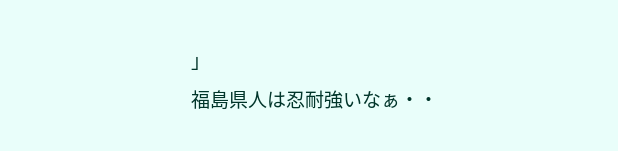」
福島県人は忍耐強いなぁ・・